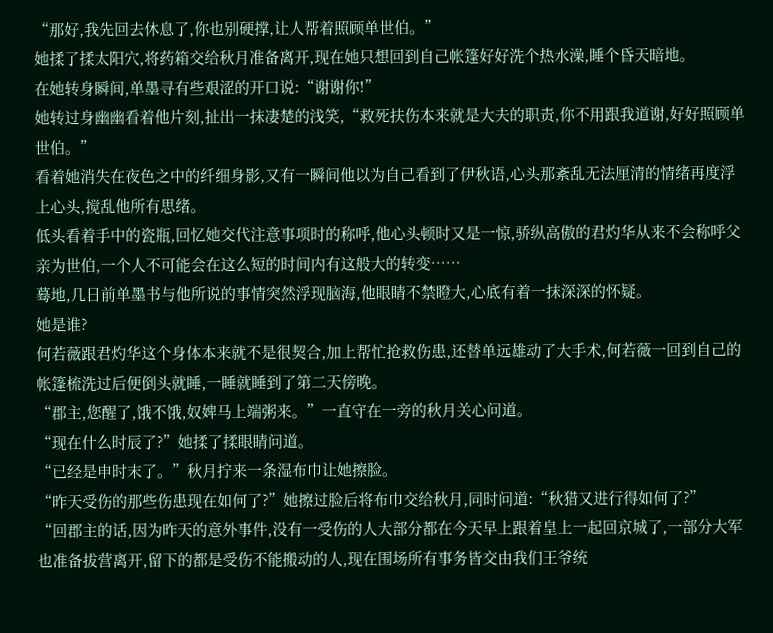“那好,我先回去休息了,你也别硬撑,让人帮着照顾单世伯。”
她揉了揉太阳穴,将药箱交给秋月准备离开,现在她只想回到自己帐篷好好洗个热水澡,睡个昏天暗地。
在她转身瞬间,单墨寻有些艰涩的开口说:“谢谢你!”
她转过身幽幽看着他片刻,扯出一抹凄楚的浅笑,“救死扶伤本来就是大夫的职责,你不用跟我道谢,好好照顾单世伯。”
看着她消失在夜色之中的纤细身影,又有一瞬间他以为自己看到了伊秋语,心头那紊乱无法厘清的情绪再度浮上心头,搅乱他所有思绪。
低头看着手中的瓷瓶,回忆她交代注意事项时的称呼,他心头顿时又是一惊,骄纵高傲的君灼华从来不会称呼父亲为世伯,一个人不可能会在这么短的时间内有这般大的转变……
蓦地,几日前单墨书与他所说的事情突然浮现脑海,他眼睛不禁瞪大,心底有着一抹深深的怀疑。
她是谁?
何若薇跟君灼华这个身体本来就不是很契合,加上帮忙抢救伤患,还替单远雄动了大手术,何若薇一回到自己的帐篷梳洗过后便倒头就睡,一睡就睡到了第二天傍晚。
“郡主,您醒了,饿不饿,奴婢马上端粥来。”一直守在一旁的秋月关心问道。
“现在什么时辰了?”她揉了揉眼睛问道。
“已经是申时末了。”秋月拧来一条湿布巾让她擦脸。
“昨天受伤的那些伤患现在如何了?”她擦过脸后将布巾交给秋月,同时问道:“秋猎又进行得如何了?”
“回郡主的话,因为昨天的意外事件,没有一受伤的人大部分都在今天早上跟着皇上一起回京城了,一部分大军也准备拔营离开,留下的都是受伤不能搬动的人,现在围场所有事务皆交由我们王爷统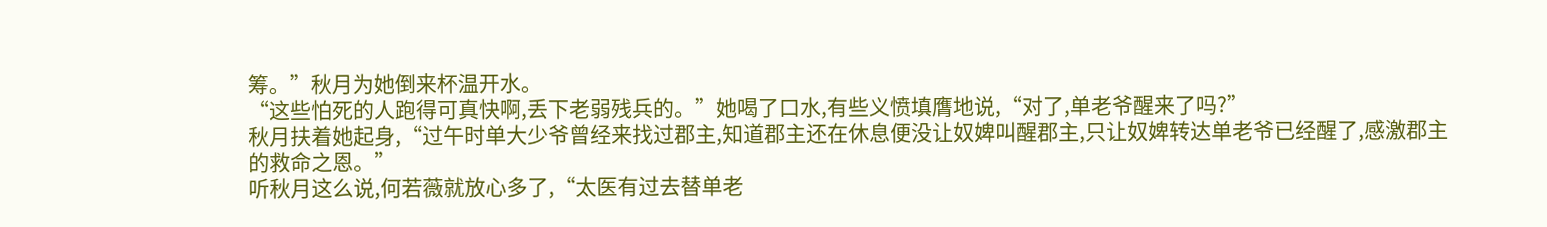筹。”秋月为她倒来杯温开水。
“这些怕死的人跑得可真快啊,丢下老弱残兵的。”她喝了口水,有些义愤填膺地说,“对了,单老爷醒来了吗?”
秋月扶着她起身,“过午时单大少爷曾经来找过郡主,知道郡主还在休息便没让奴婢叫醒郡主,只让奴婢转达单老爷已经醒了,感激郡主的救命之恩。”
听秋月这么说,何若薇就放心多了,“太医有过去替单老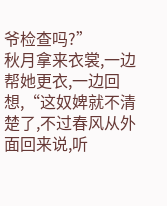爷检查吗?”
秋月拿来衣裳,一边帮她更衣,一边回想,“这奴婢就不清楚了,不过春风从外面回来说,听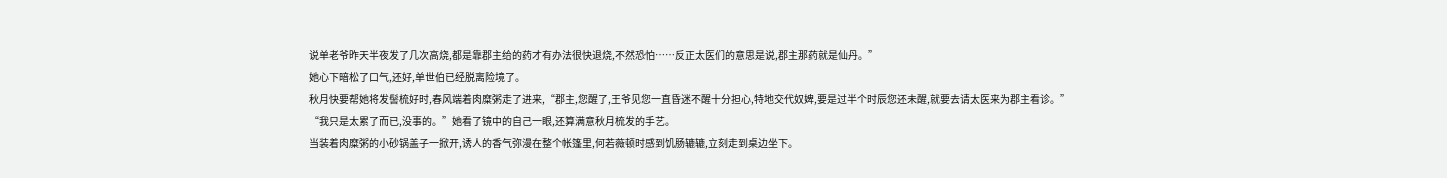说单老爷昨天半夜发了几次高烧,都是靠郡主给的药才有办法很快退烧,不然恐怕……反正太医们的意思是说,郡主那药就是仙丹。”
她心下暗松了口气,还好,单世伯已经脱离险境了。
秋月快要帮她将发髻梳好时,春风端着肉糜粥走了进来,“郡主,您醒了,王爷见您一直昏迷不醒十分担心,特地交代奴婢,要是过半个时辰您还未醒,就要去请太医来为郡主看诊。”
“我只是太累了而已,没事的。”她看了镜中的自己一眼,还算满意秋月梳发的手艺。
当装着肉糜粥的小砂锅盖子一掀开,诱人的香气弥漫在整个帐篷里,何若薇顿时感到饥肠辘辘,立刻走到桌边坐下。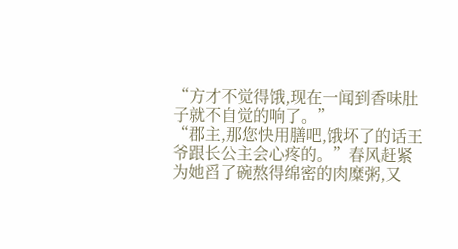“方才不觉得饿,现在一闻到香味肚子就不自觉的响了。”
“郡主,那您快用膳吧,饿坏了的话王爷跟长公主会心疼的。”春风赶紧为她舀了碗熬得绵密的肉糜粥,又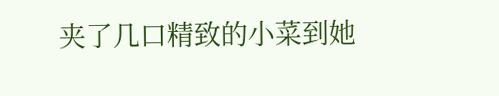夹了几口精致的小菜到她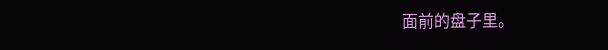面前的盘子里。